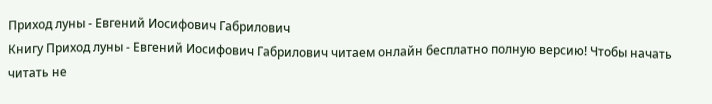Приход луны - Евгений Иосифович Габрилович
Книгу Приход луны - Евгений Иосифович Габрилович читаем онлайн бесплатно полную версию! Чтобы начать читать не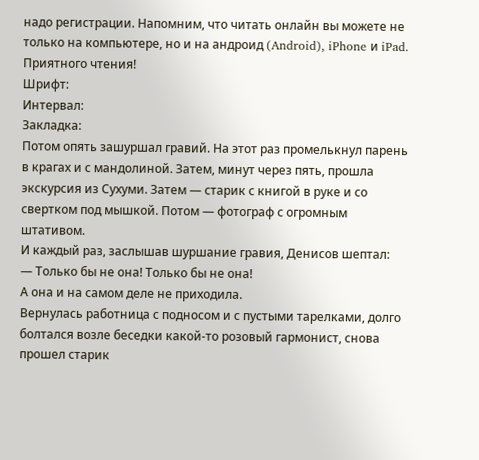надо регистрации. Напомним, что читать онлайн вы можете не только на компьютере, но и на андроид (Android), iPhone и iPad. Приятного чтения!
Шрифт:
Интервал:
Закладка:
Потом опять зашуршал гравий. На этот раз промелькнул парень в крагах и с мандолиной. Затем, минут через пять, прошла экскурсия из Сухуми. Затем — старик с книгой в руке и со свертком под мышкой. Потом — фотограф с огромным штативом.
И каждый раз, заслышав шуршание гравия, Денисов шептал:
— Только бы не она! Только бы не она!
А она и на самом деле не приходила.
Вернулась работница с подносом и с пустыми тарелками, долго болтался возле беседки какой-то розовый гармонист, снова прошел старик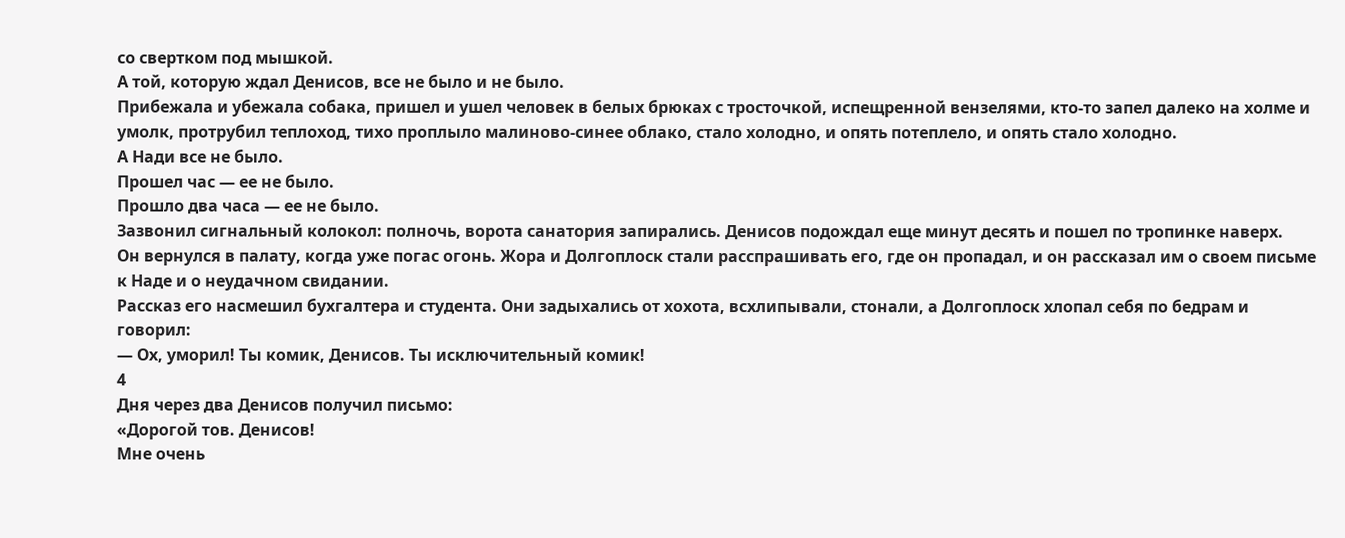со свертком под мышкой.
А той, которую ждал Денисов, все не было и не было.
Прибежала и убежала собака, пришел и ушел человек в белых брюках с тросточкой, испещренной вензелями, кто-то запел далеко на холме и умолк, протрубил теплоход, тихо проплыло малиново-синее облако, стало холодно, и опять потеплело, и опять стало холодно.
А Нади все не было.
Прошел час — ее не было.
Прошло два часа — ее не было.
Зазвонил сигнальный колокол: полночь, ворота санатория запирались. Денисов подождал еще минут десять и пошел по тропинке наверх.
Он вернулся в палату, когда уже погас огонь. Жора и Долгоплоск стали расспрашивать его, где он пропадал, и он рассказал им о своем письме к Наде и о неудачном свидании.
Рассказ его насмешил бухгалтера и студента. Они задыхались от хохота, всхлипывали, стонали, а Долгоплоск хлопал себя по бедрам и говорил:
— Ох, уморил! Ты комик, Денисов. Ты исключительный комик!
4
Дня через два Денисов получил письмо:
«Дорогой тов. Денисов!
Мне очень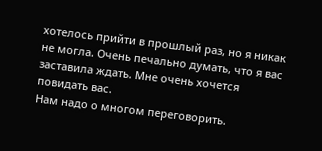хотелось прийти в прошлый раз, но я никак не могла. Очень печально думать, что я вас заставила ждать. Мне очень хочется повидать вас.
Нам надо о многом переговорить.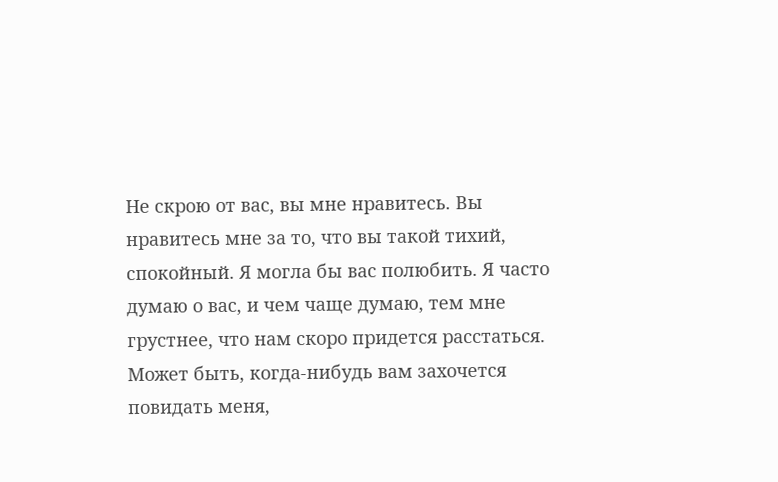Не скрою от вас, вы мне нравитесь. Вы нравитесь мне за то, что вы такой тихий, спокойный. Я могла бы вас полюбить. Я часто думаю о вас, и чем чаще думаю, тем мне грустнее, что нам скоро придется расстаться. Может быть, когда-нибудь вам захочется повидать меня,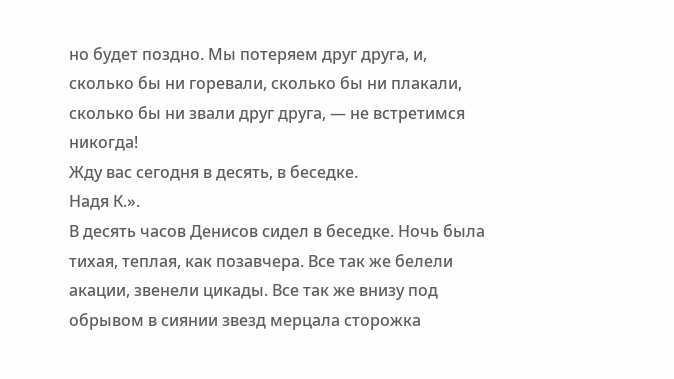но будет поздно. Мы потеряем друг друга, и, сколько бы ни горевали, сколько бы ни плакали, сколько бы ни звали друг друга, — не встретимся никогда!
Жду вас сегодня в десять, в беседке.
Надя К.».
В десять часов Денисов сидел в беседке. Ночь была тихая, теплая, как позавчера. Все так же белели акации, звенели цикады. Все так же внизу под обрывом в сиянии звезд мерцала сторожка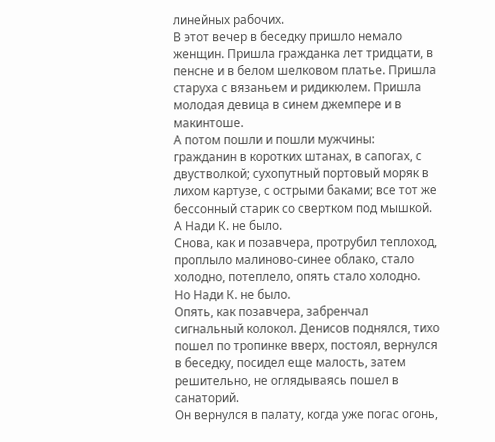линейных рабочих.
В этот вечер в беседку пришло немало женщин. Пришла гражданка лет тридцати, в пенсне и в белом шелковом платье. Пришла старуха с вязаньем и ридикюлем. Пришла молодая девица в синем джемпере и в макинтоше.
А потом пошли и пошли мужчины: гражданин в коротких штанах, в сапогах, с двустволкой; сухопутный портовый моряк в лихом картузе, с острыми баками; все тот же бессонный старик со свертком под мышкой.
А Нади К. не было.
Снова, как и позавчера, протрубил теплоход, проплыло малиново-синее облако, стало холодно, потеплело, опять стало холодно.
Но Нади К. не было.
Опять, как позавчера, забренчал сигнальный колокол. Денисов поднялся, тихо пошел по тропинке вверх, постоял, вернулся в беседку, посидел еще малость, затем решительно, не оглядываясь пошел в санаторий.
Он вернулся в палату, когда уже погас огонь,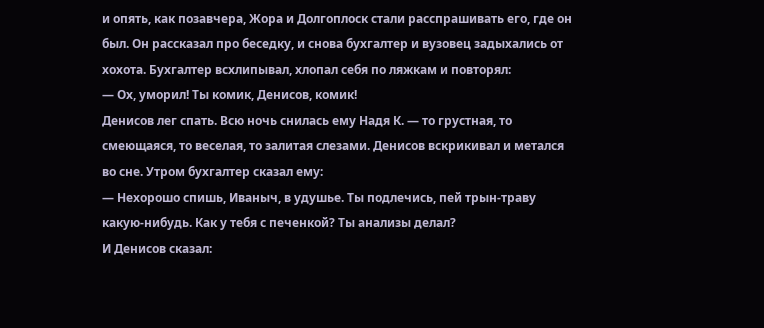и опять, как позавчера, Жора и Долгоплоск стали расспрашивать его, где он был. Он рассказал про беседку, и снова бухгалтер и вузовец задыхались от хохота. Бухгалтер всхлипывал, хлопал себя по ляжкам и повторял:
— Ох, уморил! Ты комик, Денисов, комик!
Денисов лег спать. Всю ночь снилась ему Надя К. — то грустная, то смеющаяся, то веселая, то залитая слезами. Денисов вскрикивал и метался во сне. Утром бухгалтер сказал ему:
— Нехорошо спишь, Иваныч, в удушье. Ты подлечись, пей трын-траву какую-нибудь. Как у тебя с печенкой? Ты анализы делал?
И Денисов сказал: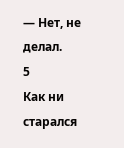— Нет, не делал.
5
Как ни старался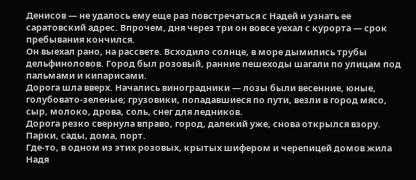Денисов — не удалось ему еще раз повстречаться с Надей и узнать ее саратовский адрес. Впрочем, дня через три он вовсе уехал с курорта — срок пребывания кончился.
Он выехал рано, на рассвете. Всходило солнце, в море дымились трубы дельфиноловов. Город был розовый, ранние пешеходы шагали по улицам под пальмами и кипарисами.
Дорога шла вверх. Начались виноградники — лозы были весенние, юные, голубовато-зеленые; грузовики, попадавшиеся по пути, везли в город мясо, сыр, молоко, дрова, соль, снег для ледников.
Дорога резко свернула вправо, город, далекий уже, снова открылся взору. Парки, сады, дома, порт.
Где-то, в одном из этих розовых, крытых шифером и черепицей домов жила Надя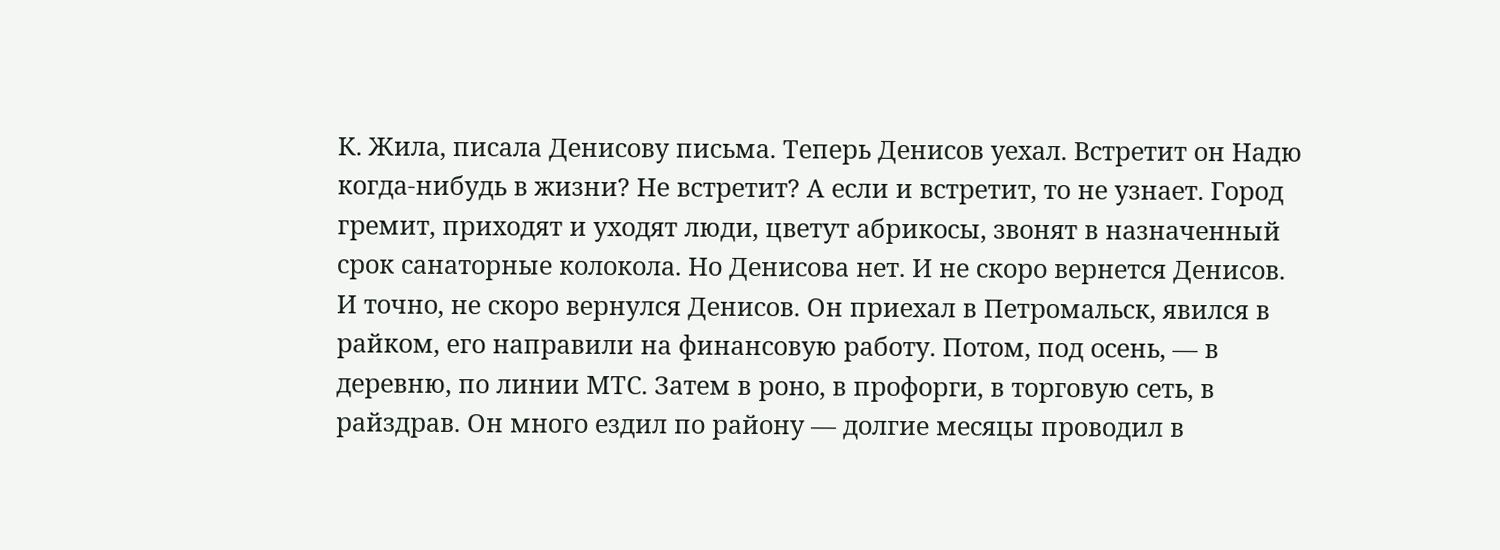К. Жила, писала Денисову письма. Теперь Денисов уехал. Встретит он Надю когда-нибудь в жизни? Не встретит? А если и встретит, то не узнает. Город гремит, приходят и уходят люди, цветут абрикосы, звонят в назначенный срок санаторные колокола. Но Денисова нет. И не скоро вернется Денисов.
И точно, не скоро вернулся Денисов. Он приехал в Петромальск, явился в райком, его направили на финансовую работу. Потом, под осень, — в деревню, по линии МТС. Затем в роно, в профорги, в торговую сеть, в райздрав. Он много ездил по району — долгие месяцы проводил в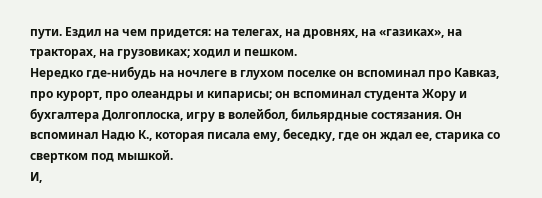пути. Ездил на чем придется: на телегах, на дровнях, на «газиках», на тракторах, на грузовиках; ходил и пешком.
Нередко где-нибудь на ночлеге в глухом поселке он вспоминал про Кавказ, про курорт, про олеандры и кипарисы; он вспоминал студента Жору и бухгалтера Долгоплоска, игру в волейбол, бильярдные состязания. Он вспоминал Надю К., которая писала ему, беседку, где он ждал ее, старика со свертком под мышкой.
И,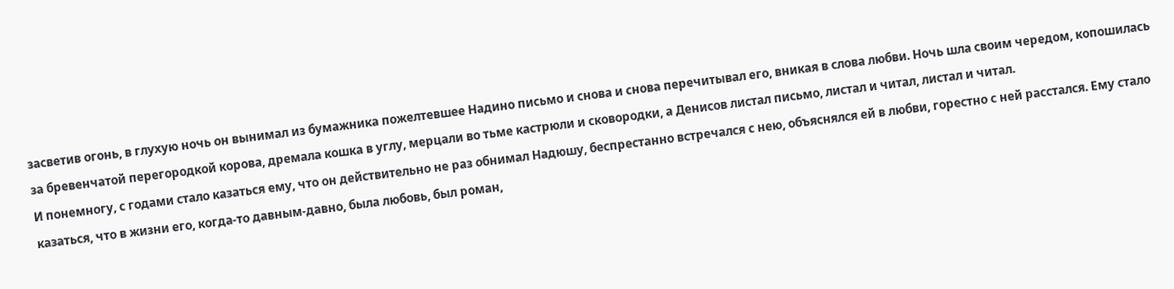засветив огонь, в глухую ночь он вынимал из бумажника пожелтевшее Надино письмо и снова и снова перечитывал его, вникая в слова любви. Ночь шла своим чередом, копошилась за бревенчатой перегородкой корова, дремала кошка в углу, мерцали во тьме кастрюли и сковородки, а Денисов листал письмо, листал и читал, листал и читал.
И понемногу, с годами стало казаться ему, что он действительно не раз обнимал Надюшу, беспрестанно встречался с нею, объяснялся ей в любви, горестно с ней расстался. Ему стало казаться, что в жизни его, когда-то давным-давно, была любовь, был роман,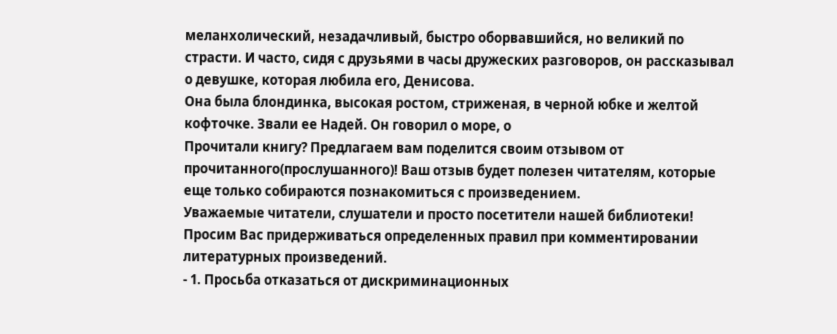меланхолический, незадачливый, быстро оборвавшийся, но великий по страсти. И часто, сидя с друзьями в часы дружеских разговоров, он рассказывал о девушке, которая любила его, Денисова.
Она была блондинка, высокая ростом, стриженая, в черной юбке и желтой кофточке. Звали ее Надей. Он говорил о море, о
Прочитали книгу? Предлагаем вам поделится своим отзывом от прочитанного(прослушанного)! Ваш отзыв будет полезен читателям, которые еще только собираются познакомиться с произведением.
Уважаемые читатели, слушатели и просто посетители нашей библиотеки! Просим Вас придерживаться определенных правил при комментировании литературных произведений.
- 1. Просьба отказаться от дискриминационных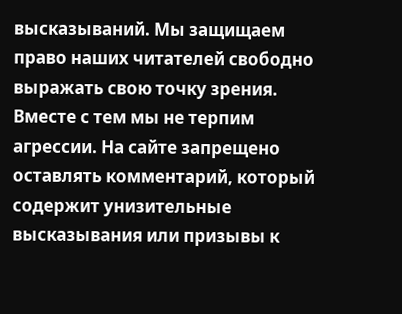высказываний. Мы защищаем право наших читателей свободно выражать свою точку зрения. Вместе с тем мы не терпим агрессии. На сайте запрещено оставлять комментарий, который содержит унизительные высказывания или призывы к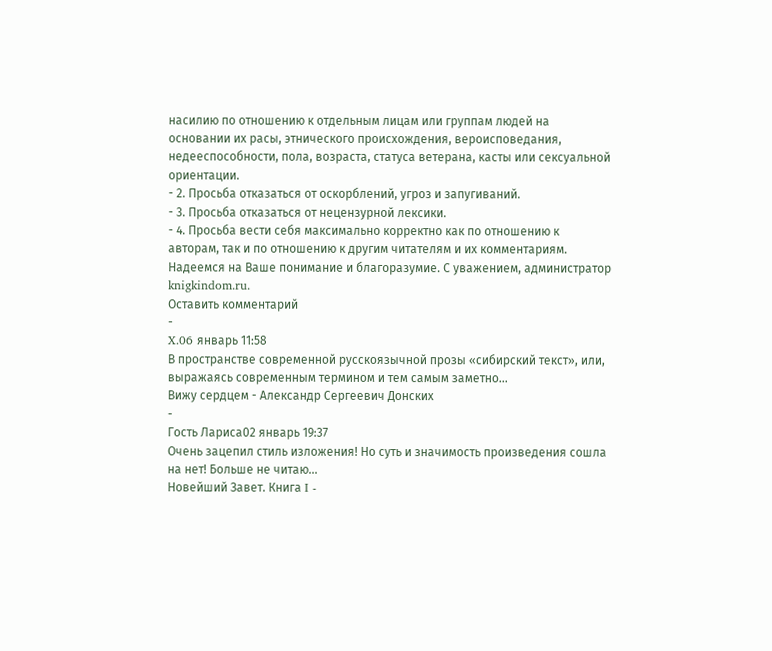насилию по отношению к отдельным лицам или группам людей на основании их расы, этнического происхождения, вероисповедания, недееспособности, пола, возраста, статуса ветерана, касты или сексуальной ориентации.
- 2. Просьба отказаться от оскорблений, угроз и запугиваний.
- 3. Просьба отказаться от нецензурной лексики.
- 4. Просьба вести себя максимально корректно как по отношению к авторам, так и по отношению к другим читателям и их комментариям.
Надеемся на Ваше понимание и благоразумие. С уважением, администратор knigkindom.ru.
Оставить комментарий
-
X.06 январь 11:58
В пространстве современной русскоязычной прозы «сибирский текст», или, выражаясь современным термином и тем самым заметно...
Вижу сердцем - Александр Сергеевич Донских
-
Гость Лариса02 январь 19:37
Очень зацепил стиль изложения! Но суть и значимость произведения сошла на нет! Больше не читаю...
Новейший Завет. Книга I -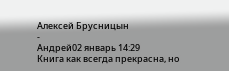Алексей Брусницын
-
Андрей02 январь 14:29
Книга как всегда прекрасна, но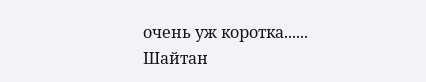очень уж коротка......
Шайтан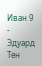Иван 9 - Эдуард Тен